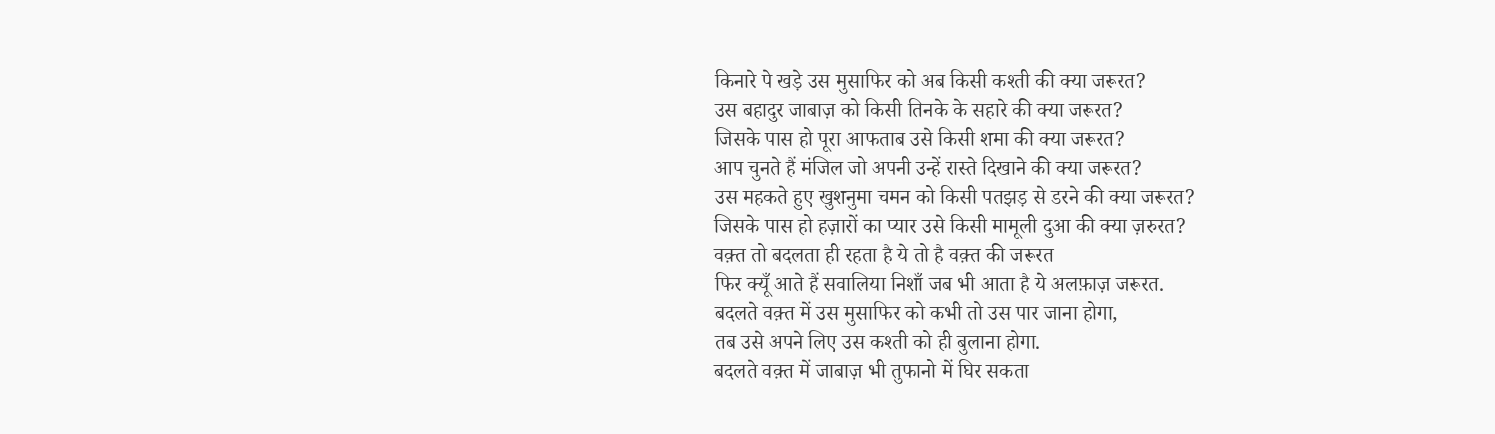किनारे पे खड़े उस मुसाफिर को अब किसी कश्ती की क्या जरूरत?
उस बहादुर जाबाज़ को किसी तिनके के सहारे की क्या जरूरत?
जिसके पास हो पूरा आफताब उसे किसी शमा की क्या जरूरत?
आप चुनते हैं मंजिल जो अपनी उन्हें रास्ते दिखाने की क्या जरूरत?
उस महकते हुए खुशनुमा चमन को किसी पतझड़ से डरने की क्या जरूरत?
जिसके पास हो हज़ारों का प्यार उसे किसी मामूली दुआ की क्या ज़रुरत?
वक़्त तो बदलता ही रहता है ये तो है वक़्त की जरूरत
फिर क्यूँ आते हैं सवालिया निशाँ जब भी आता है ये अलफ़ाज़ जरूरत.
बदलते वक़्त में उस मुसाफिर को कभी तो उस पार जाना होगा,
तब उसे अपने लिए उस कश्ती को ही बुलाना होगा.
बदलते वक़्त में जाबाज़ भी तुफानो में घिर सकता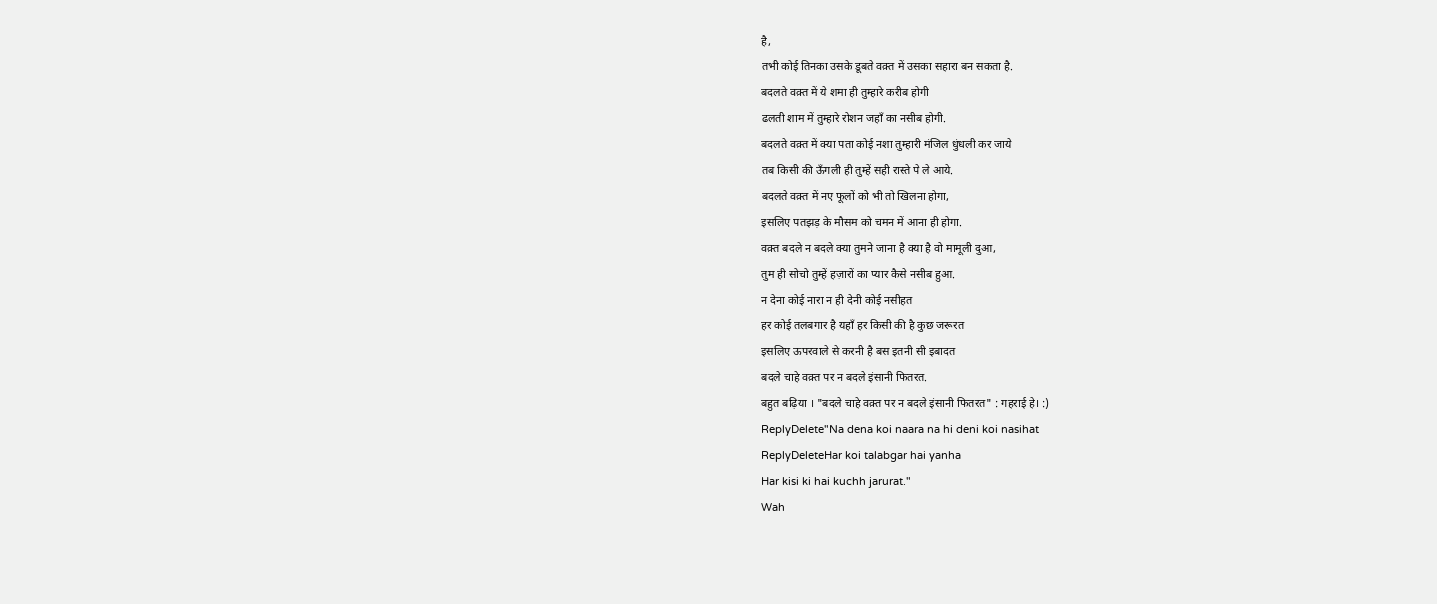है,
तभी कोई तिनका उसके डूबते वक़्त में उसका सहारा बन सकता है.
बदलते वक़्त में ये शमा ही तुम्हारे करीब होगी
ढलती शाम में तुम्हारे रोशन जहाँ का नसीब होगी.
बदलते वक़्त में क्या पता कोई नशा तुम्हारी मंजिल धुंधली कर जाये
तब किसी की ऊँगली ही तुम्हें सही रास्ते पे ले आये.
बदलते वक़्त में नए फूलों को भी तो खिलना होगा,
इसलिए पतझड़ के मौसम को चमन में आना ही होगा.
वक़्त बदले न बदले क्या तुमने जाना है क्या है वो मामूली दुआ,
तुम ही सोचो तुम्हें हज़ारों का प्यार कैसे नसीब हुआ.
न देना कोई नारा न ही देनी कोई नसीहत
हर कोई तलबगार है यहाँ हर किसी की है कुछ जरूरत
इसलिए ऊपरवाले से करनी है बस इतनी सी इबादत
बदले चाहे वक़्त पर न बदले इंसानी फितरत.
बहुत बढ़िया । "बदले चाहे वक़्त पर न बदले इंसानी फितरत" : गहराई हे। :)
ReplyDelete"Na dena koi naara na hi deni koi nasihat
ReplyDeleteHar koi talabgar hai yanha
Har kisi ki hai kuchh jarurat."
Wah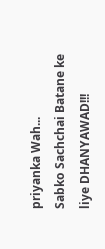priyanka Wah...
Sabko Sachchai Batane ke liye DHANYAWAD!!!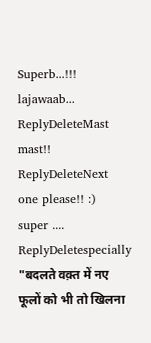Superb...!!!
lajawaab...
ReplyDeleteMast mast!!
ReplyDeleteNext one please!! :)
super ....
ReplyDeletespecially
"बदलते वक़्त में नए फूलों को भी तो खिलना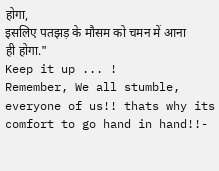होगा,
इसलिए पतझड़ के मौसम को चमन में आना ही होगा."
Keep it up ... !
Remember, We all stumble, everyone of us!! thats why its comfort to go hand in hand!!-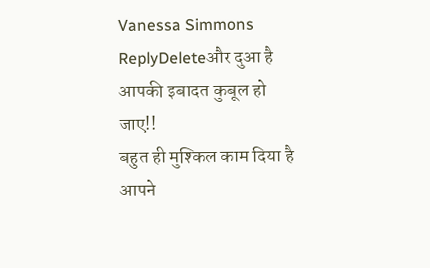Vanessa Simmons
ReplyDeleteऔर दुआ है आपकी इबादत कुबूल हो जाए!!
बहुत ही मुश्किल काम दिया है आपने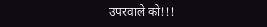उपरवाले को!!!